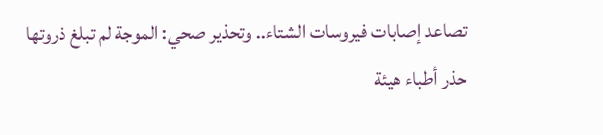تصاعد إصابات فيروسات الشتاء.. وتحذير صحي: الموجة لم تبلغ ذروتها
حذر أطباء هيئة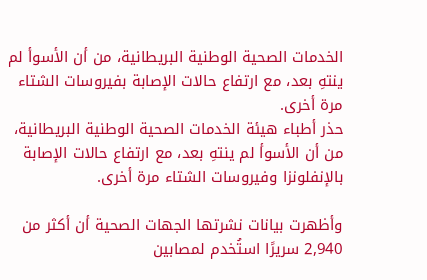الخدمات الصحية الوطنية البريطانية، من أن الأسوأ لم ينتهِ بعد، مع ارتفاع حالات الإصابة بفيروسات الشتاء مرة أخرى.
حذر أطباء هيئة الخدمات الصحية الوطنية البريطانية، من أن الأسوأ لم ينتهِ بعد، مع ارتفاع حالات الإصابة بالإنفلونزا وفيروسات الشتاء مرة أخرى.

وأظهرت بيانات نشرتها الجهات الصحية أن أكثر من 2,940 سريرًا استُخدم لمصابين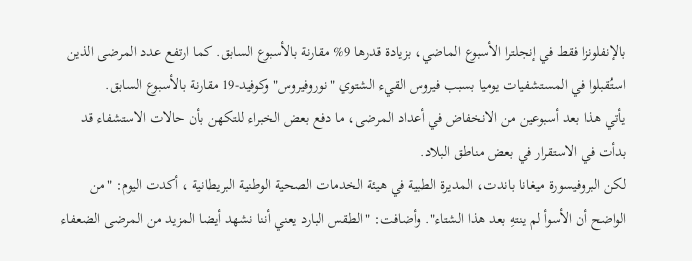بالإنفلونزا فقط في إنجلترا الأسبوع الماضي، بزيادة قدرها 9% مقارنة بالأسبوع السابق. كما ارتفع عدد المرضى الذين استُقبلوا في المستشفيات يوميا بسبب فيروس القيء الشتوي "نوروفيروس" وكوفيد-19 مقارنة بالأسبوع السابق.
يأتي هذا بعد أسبوعين من الانخفاض في أعداد المرضى، ما دفع بعض الخبراء للتكهن بأن حالات الاستشفاء قد بدأت في الاستقرار في بعض مناطق البلاد.
لكن البروفيسورة ميغانا باندت، المديرة الطبية في هيئة الخدمات الصحية الوطنية البريطانية ، أكدت اليوم: "من الواضح أن الأسوأ لم ينتهِ بعد هذا الشتاء". وأضافت: "الطقس البارد يعني أننا نشهد أيضا المزيد من المرضى الضعفاء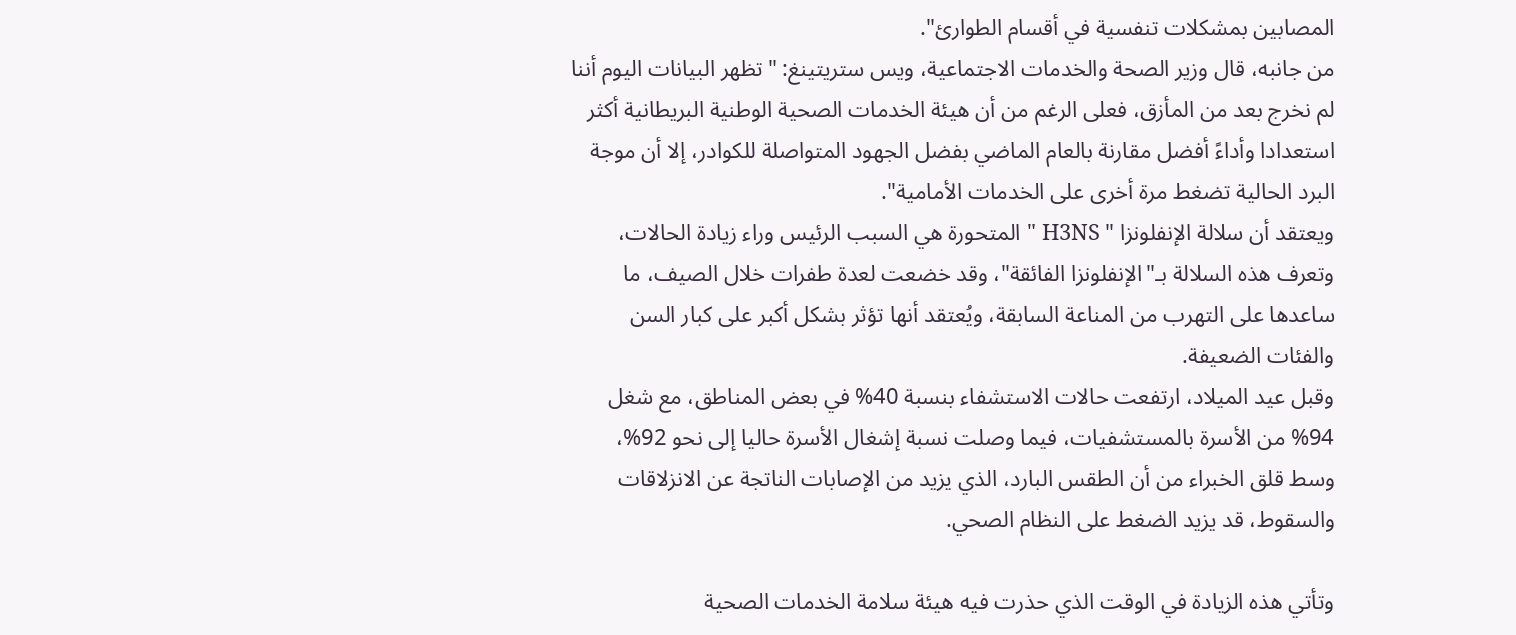المصابين بمشكلات تنفسية في أقسام الطوارئ".
من جانبه، قال وزير الصحة والخدمات الاجتماعية، ويس ستريتينغ: "تظهر البيانات اليوم أننا لم نخرج بعد من المأزق، فعلى الرغم من أن هيئة الخدمات الصحية الوطنية البريطانية أكثر استعدادا وأداءً أفضل مقارنة بالعام الماضي بفضل الجهود المتواصلة للكوادر، إلا أن موجة البرد الحالية تضغط مرة أخرى على الخدمات الأمامية".
ويعتقد أن سلالة الإنفلونزا " H3NS " المتحورة هي السبب الرئيس وراء زيادة الحالات، وتعرف هذه السلالة بـ"الإنفلونزا الفائقة"، وقد خضعت لعدة طفرات خلال الصيف، ما ساعدها على التهرب من المناعة السابقة، ويُعتقد أنها تؤثر بشكل أكبر على كبار السن والفئات الضعيفة.
وقبل عيد الميلاد، ارتفعت حالات الاستشفاء بنسبة 40% في بعض المناطق، مع شغل 94% من الأسرة بالمستشفيات، فيما وصلت نسبة إشغال الأسرة حاليا إلى نحو 92%، وسط قلق الخبراء من أن الطقس البارد، الذي يزيد من الإصابات الناتجة عن الانزلاقات والسقوط، قد يزيد الضغط على النظام الصحي.

وتأتي هذه الزيادة في الوقت الذي حذرت فيه هيئة سلامة الخدمات الصحية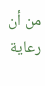من أن رعاية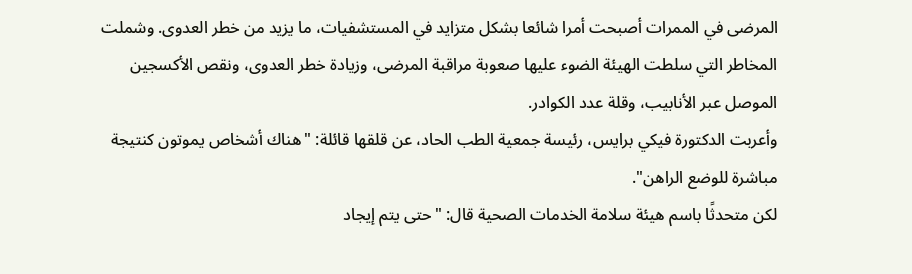المرضى في الممرات أصبحت أمرا شائعا بشكل متزايد في المستشفيات، ما يزيد من خطر العدوى. وشملت المخاطر التي سلطت الهيئة الضوء عليها صعوبة مراقبة المرضى، وزيادة خطر العدوى، ونقص الأكسجين الموصل عبر الأنابيب، وقلة عدد الكوادر.
وأعربت الدكتورة فيكي برايس، رئيسة جمعية الطب الحاد، عن قلقها قائلة: "هناك أشخاص يموتون كنتيجة مباشرة للوضع الراهن".
لكن متحدثًا باسم هيئة سلامة الخدمات الصحية قال: "حتى يتم إيجاد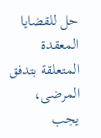حل للقضايا المعقدة المتعلقة بتدفق المرضى، يجب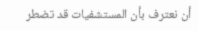أن نعترف بأن المستشفيات قد تضطر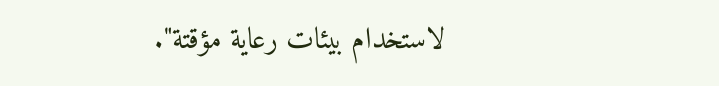لاستخدام بيئات رعاية مؤقتة".